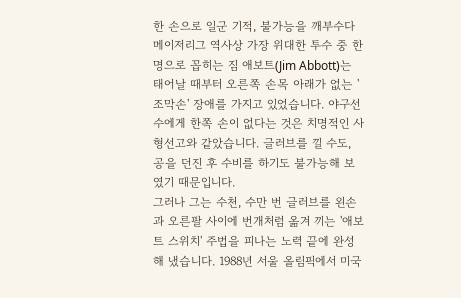한 손으로 일군 기적, 불가능을 깨부수다
메이저리그 역사상 가장 위대한 투수 중 한 명으로 꼽히는 짐 애보트(Jim Abbott)는 태어날 때부터 오른쪽 손목 아래가 없는 '조막손' 장애를 가지고 있었습니다. 야구선수에게 한쪽 손이 없다는 것은 치명적인 사형선고와 같았습니다. 글러브를 낄 수도, 공을 던진 후 수비를 하기도 불가능해 보였기 때문입니다.
그러나 그는 수천, 수만 번 글러브를 왼손과 오른팔 사이에 번개처럼 옮겨 끼는 '애보트 스위치' 주법을 피나는 노력 끝에 완성해 냈습니다. 1988년 서울 올림픽에서 미국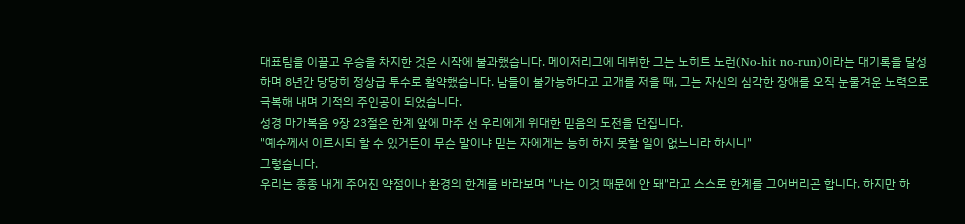대표팀을 이끌고 우승을 차지한 것은 시작에 불과했습니다. 메이저리그에 데뷔한 그는 노히트 노런(No-hit no-run)이라는 대기록을 달성하며 8년간 당당히 정상급 투수로 활약했습니다. 남들이 불가능하다고 고개를 저을 때, 그는 자신의 심각한 장애를 오직 눈물겨운 노력으로 극복해 내며 기적의 주인공이 되었습니다.
성경 마가복음 9장 23절은 한계 앞에 마주 선 우리에게 위대한 믿음의 도전을 던집니다.
"예수께서 이르시되 할 수 있거든이 무슨 말이냐 믿는 자에게는 능히 하지 못할 일이 없느니라 하시니"
그렇습니다.
우리는 종종 내게 주어진 약점이나 환경의 한계를 바라보며 "나는 이것 때문에 안 돼"라고 스스로 한계를 그어버리곤 합니다. 하지만 하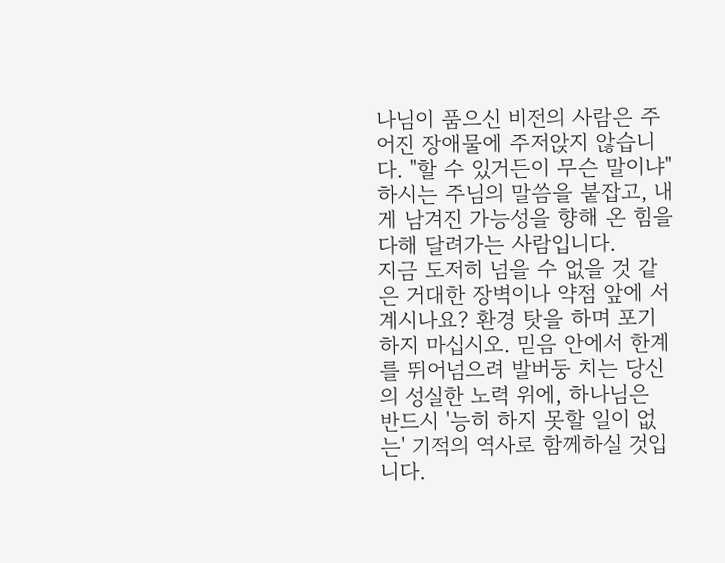나님이 품으신 비전의 사람은 주어진 장애물에 주저앉지 않습니다. "할 수 있거든이 무슨 말이냐" 하시는 주님의 말씀을 붙잡고, 내게 남겨진 가능성을 향해 온 힘을 다해 달려가는 사람입니다.
지금 도저히 넘을 수 없을 것 같은 거대한 장벽이나 약점 앞에 서 계시나요? 환경 탓을 하며 포기하지 마십시오. 믿음 안에서 한계를 뛰어넘으려 발버둥 치는 당신의 성실한 노력 위에, 하나님은 반드시 '능히 하지 못할 일이 없는' 기적의 역사로 함께하실 것입니다.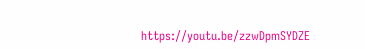https://youtu.be/zzwDpmSYDZE